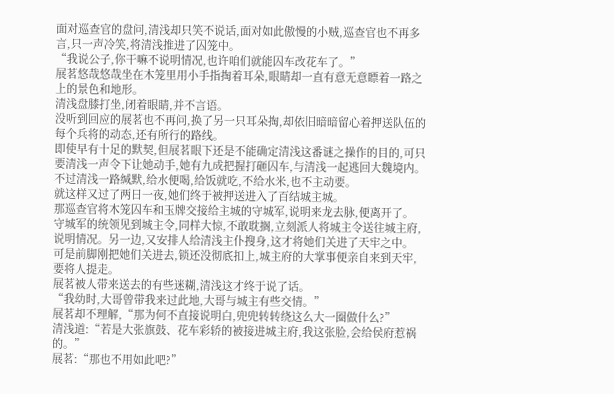面对巡查官的盘问,清浅却只笑不说话,面对如此傲慢的小贼,巡查官也不再多言,只一声冷笑,将清浅推进了囚笼中。
“我说公子,你干嘛不说明情况,也许咱们就能囚车改花车了。”
展茗悠哉悠哉坐在木笼里用小手指掏着耳朵,眼睛却一直有意无意瞟着一路之上的景色和地形。
清浅盘膝打坐,闭着眼睛,并不言语。
没听到回应的展茗也不再问,换了另一只耳朵掏,却依旧暗暗留心着押送队伍的每个兵将的动态,还有所行的路线。
即使早有十足的默契,但展茗眼下还是不能确定清浅这番谜之操作的目的,可只要清浅一声令下让她动手,她有九成把握打砸囚车,与清浅一起逃回大魏境内。
不过清浅一路缄默,给水便喝,给饭就吃,不给水米,也不主动要。
就这样又过了两日一夜,她们终于被押送进入了百结城主城。
那巡查官将木笼囚车和玉牌交接给主城的守城军,说明来龙去脉,便离开了。
守城军的统领见到城主令,同样大惊,不敢耽搁,立刻派人将城主令送往城主府,说明情况。另一边,又安排人给清浅主仆搜身,这才将她们关进了天牢之中。
可是前脚刚把她们关进去,锁还没彻底扣上,城主府的大掌事便亲自来到天牢,要将人提走。
展茗被人带来送去的有些迷糊,清浅这才终于说了话。
“我幼时,大哥曾带我来过此地,大哥与城主有些交情。”
展茗却不理解,“那为何不直接说明白,兜兜转转绕这么大一圈做什么?”
清浅道:“若是大张旗鼓、花车彩轿的被接进城主府,我这张脸,会给侯府惹祸的。”
展茗:“那也不用如此吧?”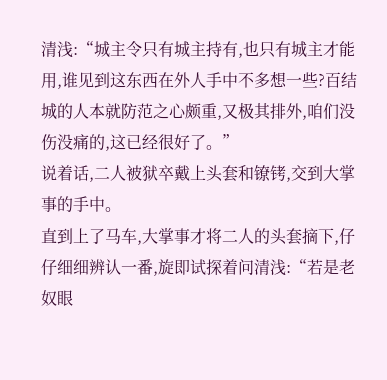清浅:“城主令只有城主持有,也只有城主才能用,谁见到这东西在外人手中不多想一些?百结城的人本就防范之心颇重,又极其排外,咱们没伤没痛的,这已经很好了。”
说着话,二人被狱卒戴上头套和镣铐,交到大掌事的手中。
直到上了马车,大掌事才将二人的头套摘下,仔仔细细辨认一番,旋即试探着问清浅:“若是老奴眼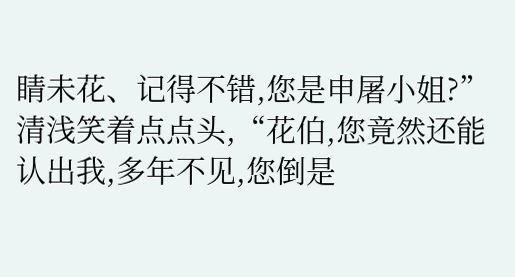睛未花、记得不错,您是申屠小姐?”
清浅笑着点点头,“花伯,您竟然还能认出我,多年不见,您倒是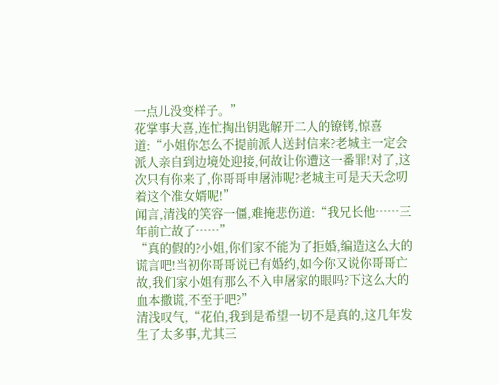一点儿没变样子。”
花掌事大喜,连忙掏出钥匙解开二人的镣铐,惊喜道:“小姐你怎么不提前派人送封信来?老城主一定会派人亲自到边境处迎接,何故让你遭这一番罪!对了,这次只有你来了,你哥哥申屠沛呢?老城主可是天天念叨着这个准女婿呢!”
闻言,清浅的笑容一僵,难掩悲伤道:“我兄长他……三年前亡故了……”
“真的假的?小姐,你们家不能为了拒婚,编造这么大的谎言吧!当初你哥哥说已有婚约,如今你又说你哥哥亡故,我们家小姐有那么不入申屠家的眼吗?下这么大的血本撒谎,不至于吧?”
清浅叹气,“花伯,我到是希望一切不是真的,这几年发生了太多事,尤其三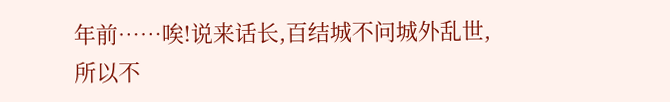年前……唉!说来话长,百结城不问城外乱世,所以不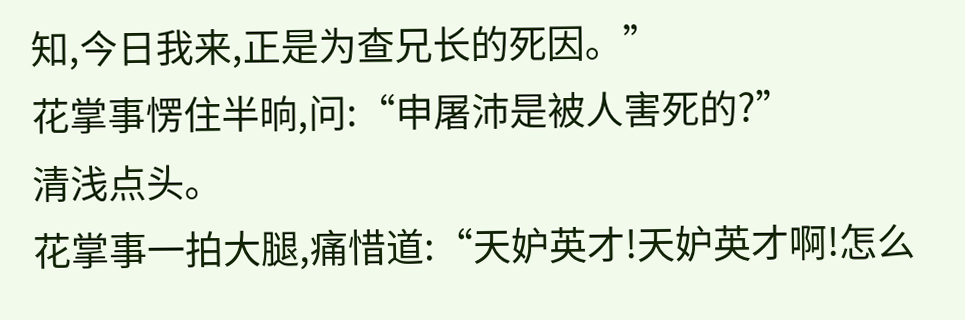知,今日我来,正是为查兄长的死因。”
花掌事愣住半晌,问:“申屠沛是被人害死的?”
清浅点头。
花掌事一拍大腿,痛惜道:“天妒英才!天妒英才啊!怎么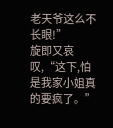老天爷这么不长眼!”
旋即又哀叹,“这下,怕是我家小姐真的要疯了。”